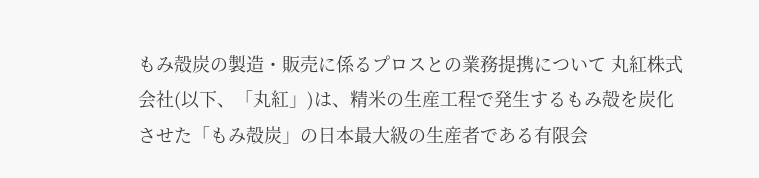もみ殻炭の製造・販売に係るプロスとの業務提携について 丸紅株式会社(以下、「丸紅」)は、精米の生産工程で発生するもみ殻を炭化させた「もみ殻炭」の日本最大級の生産者である有限会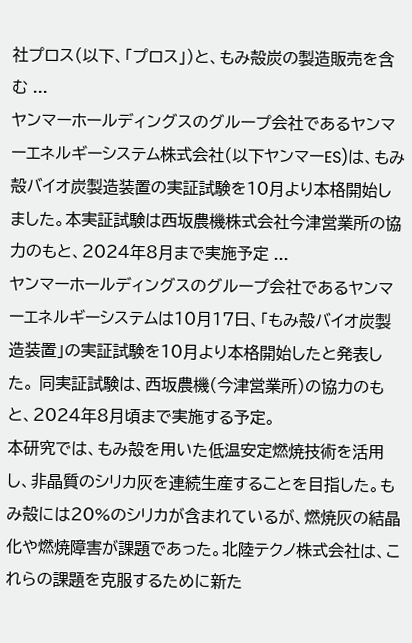社プロス(以下、「プロス」)と、もみ殻炭の製造販売を含む ...
ヤンマーホールディングスのグループ会社であるヤンマーエネルギーシステム株式会社(以下ヤンマーES)は、もみ殻バイオ炭製造装置の実証試験を10月より本格開始しました。本実証試験は西坂農機株式会社今津営業所の協力のもと、2024年8月まで実施予定 ...
ヤンマーホールディングスのグループ会社であるヤンマーエネルギーシステムは10月17日、「もみ殻バイオ炭製造装置」の実証試験を10月より本格開始したと発表した。 同実証試験は、西坂農機(今津営業所)の協力のもと、2024年8月頃まで実施する予定。
本研究では、もみ殻を用いた低温安定燃焼技術を活用し、非晶質のシリカ灰を連続生産することを目指した。もみ殻には20%のシリカが含まれているが、燃焼灰の結晶化や燃焼障害が課題であった。北陸テクノ株式会社は、これらの課題を克服するために新た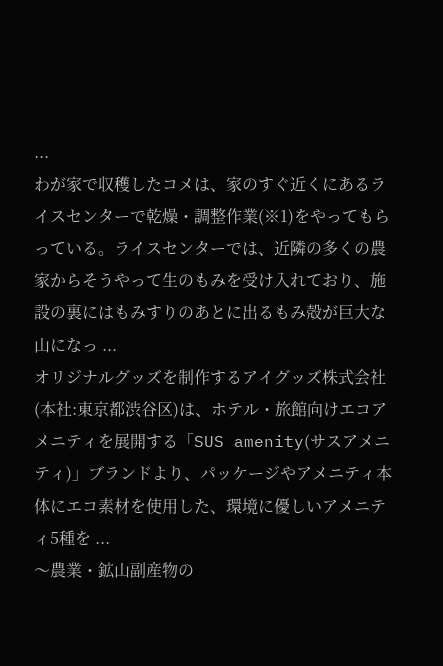...
わが家で収穫したコメは、家のすぐ近くにあるライスセンターで乾燥・調整作業(※1)をやってもらっている。ライスセンターでは、近隣の多くの農家からそうやって生のもみを受け入れており、施設の裏にはもみすりのあとに出るもみ殻が巨大な山になっ ...
オリジナルグッズを制作するアイグッズ株式会社(本社:東京都渋谷区)は、ホテル・旅館向けエコアメニティを展開する「SUS amenity(サスアメニティ)」ブランドより、パッケージやアメニティ本体にエコ素材を使用した、環境に優しいアメニティ5種を ...
〜農業・鉱山副産物の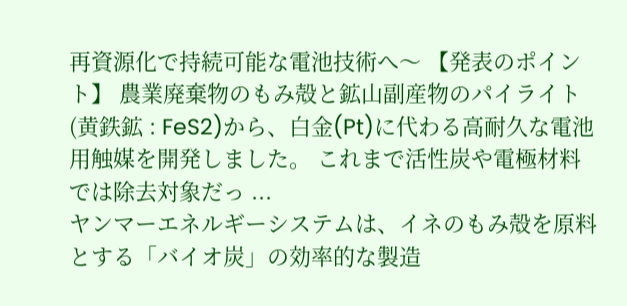再資源化で持続可能な電池技術へ〜 【発表のポイント】 農業廃棄物のもみ殻と鉱山副産物のパイライト(黄鉄鉱 : FeS2)から、白金(Pt)に代わる高耐久な電池用触媒を開発しました。 これまで活性炭や電極材料では除去対象だっ ...
ヤンマーエネルギーシステムは、イネのもみ殻を原料とする「バイオ炭」の効率的な製造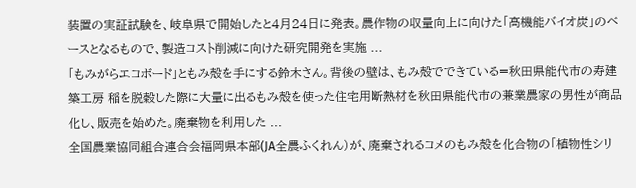装置の実証試験を、岐阜県で開始したと4月24日に発表。農作物の収量向上に向けた「高機能バイオ炭」のベースとなるもので、製造コスト削減に向けた研究開発を実施 ...
「もみがらエコボード」ともみ殻を手にする鈴木さん。背後の壁は、もみ殻でできている=秋田県能代市の寿建築工房 稲を脱穀した際に大量に出るもみ殻を使った住宅用断熱材を秋田県能代市の兼業農家の男性が商品化し、販売を始めた。廃棄物を利用した ...
全国農業協同組合連合会福岡県本部(JA全農ふくれん)が、廃棄されるコメのもみ殻を化合物の「植物性シリ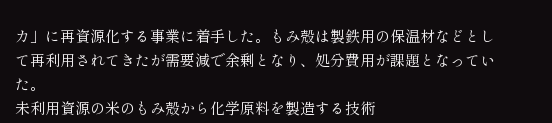カ」に再資源化する事業に着手した。もみ殻は製鉄用の保温材などとして再利用されてきたが需要減で余剰となり、処分費用が課題となっていた。
未利用資源の米のもみ殻から化学原料を製造する技術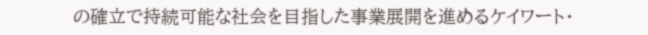の確立で持続可能な社会を目指した事業展開を進めるケイワート・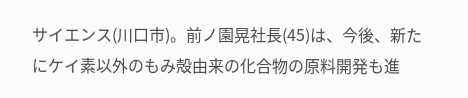サイエンス(川口市)。前ノ園晃社長(45)は、今後、新たにケイ素以外のもみ殻由来の化合物の原料開発も進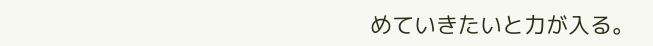めていきたいと力が入る。